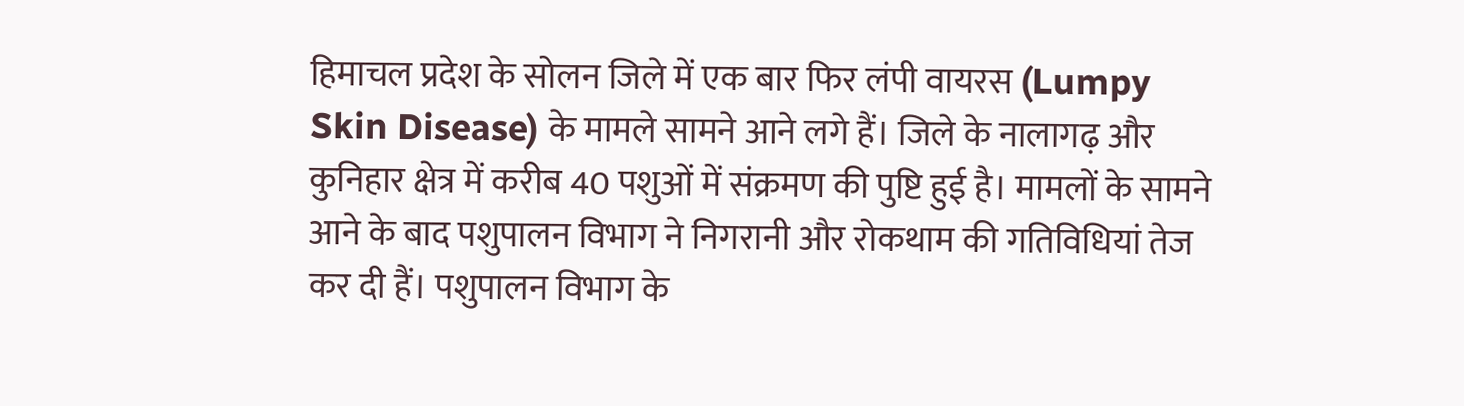हिमाचल प्रदेश के सोलन जिले में एक बार फिर लंपी वायरस (Lumpy Skin Disease) के मामले सामने आने लगे हैं। जिले के नालागढ़ और कुनिहार क्षेत्र में करीब 40 पशुओं में संक्रमण की पुष्टि हुई है। मामलों के सामने आने के बाद पशुपालन विभाग ने निगरानी और रोकथाम की गतिविधियां तेज कर दी हैं। पशुपालन विभाग के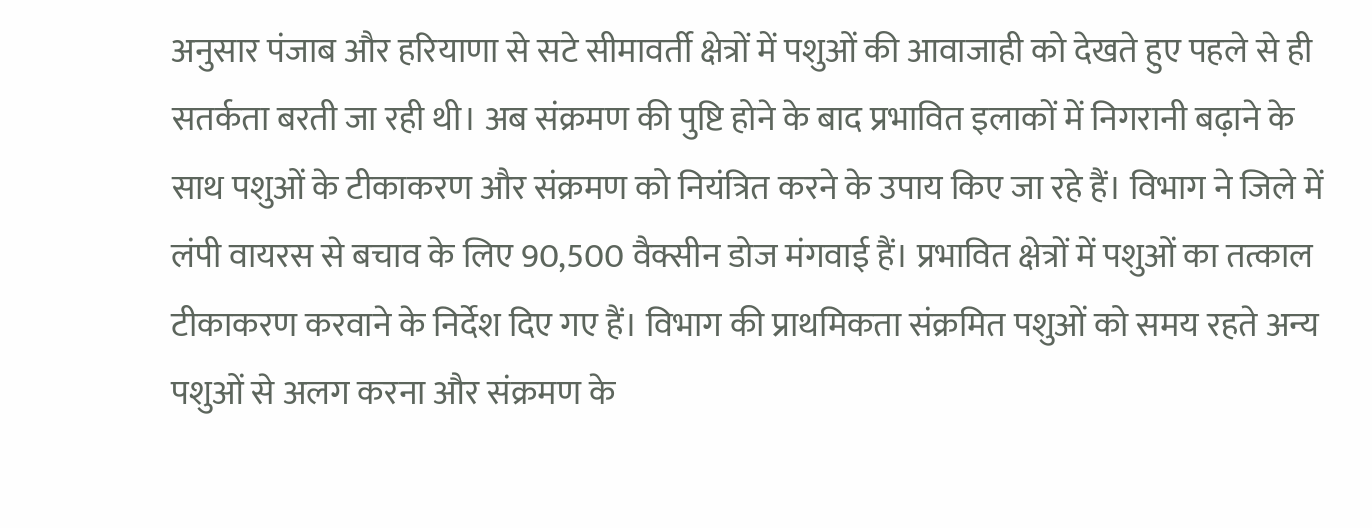अनुसार पंजाब और हरियाणा से सटे सीमावर्ती क्षेत्रों में पशुओं की आवाजाही को देखते हुए पहले से ही सतर्कता बरती जा रही थी। अब संक्रमण की पुष्टि होने के बाद प्रभावित इलाकों में निगरानी बढ़ाने के साथ पशुओं के टीकाकरण और संक्रमण को नियंत्रित करने के उपाय किए जा रहे हैं। विभाग ने जिले में लंपी वायरस से बचाव के लिए 90,500 वैक्सीन डोज मंगवाई हैं। प्रभावित क्षेत्रों में पशुओं का तत्काल टीकाकरण करवाने के निर्देश दिए गए हैं। विभाग की प्राथमिकता संक्रमित पशुओं को समय रहते अन्य पशुओं से अलग करना और संक्रमण के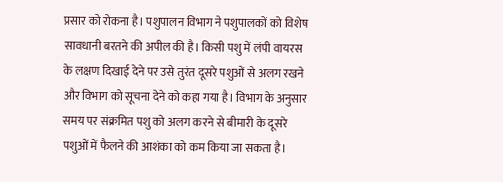प्रसार को रोकना है। पशुपालन विभाग ने पशुपालकों को विशेष सावधानी बरतने की अपील की है। किसी पशु में लंपी वायरस के लक्षण दिखाई देने पर उसे तुरंत दूसरे पशुओं से अलग रखने और विभाग को सूचना देने को कहा गया है। विभाग के अनुसार समय पर संक्रमित पशु को अलग करने से बीमारी के दूसरे पशुओं में फैलने की आशंका को कम किया जा सकता है।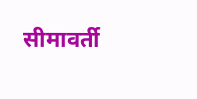सीमावर्ती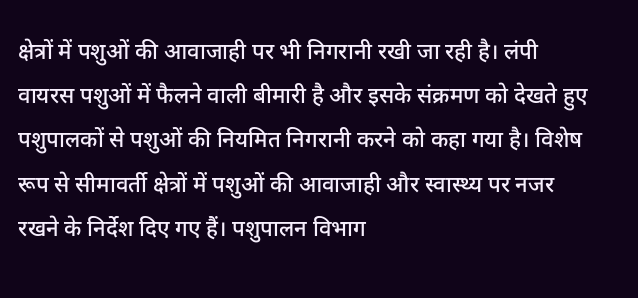क्षेत्रों में पशुओं की आवाजाही पर भी निगरानी रखी जा रही है। लंपी वायरस पशुओं में फैलने वाली बीमारी है और इसके संक्रमण को देखते हुए पशुपालकों से पशुओं की नियमित निगरानी करने को कहा गया है। विशेष रूप से सीमावर्ती क्षेत्रों में पशुओं की आवाजाही और स्वास्थ्य पर नजर रखने के निर्देश दिए गए हैं। पशुपालन विभाग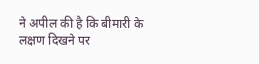ने अपील की है कि बीमारी के लक्षण दिखने पर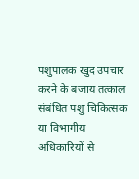पशुपालक खुद उपचार करने के बजाय तत्काल संबंधित पशु चिकित्सक या विभागीय अधिकारियों से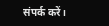संपर्क करें।